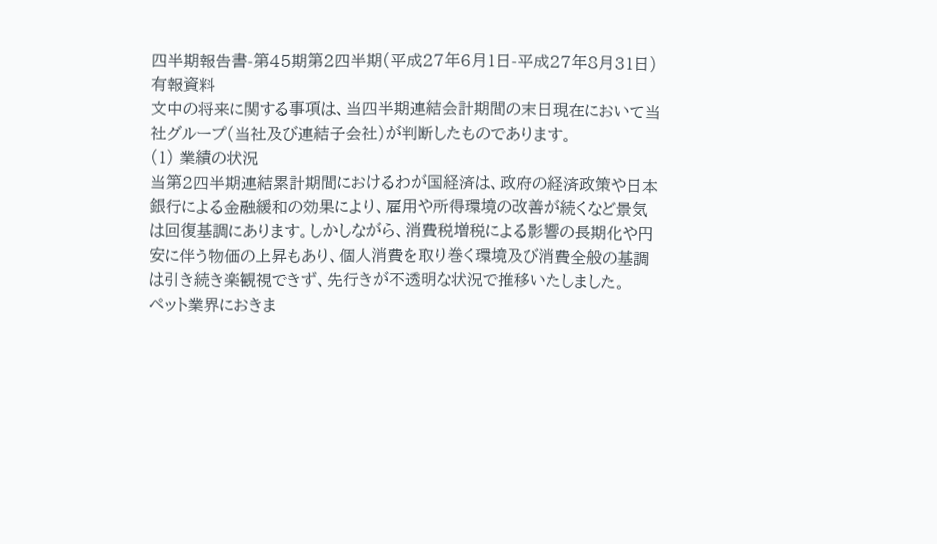四半期報告書-第45期第2四半期(平成27年6月1日-平成27年8月31日)
有報資料
文中の将来に関する事項は、当四半期連結会計期間の末日現在において当社グループ(当社及び連結子会社)が判断したものであります。
(1) 業績の状況
当第2四半期連結累計期間におけるわが国経済は、政府の経済政策や日本銀行による金融緩和の効果により、雇用や所得環境の改善が続くなど景気は回復基調にあります。しかしながら、消費税増税による影響の長期化や円安に伴う物価の上昇もあり、個人消費を取り巻く環境及び消費全般の基調は引き続き楽観視できず、先行きが不透明な状況で推移いたしました。
ペット業界におきま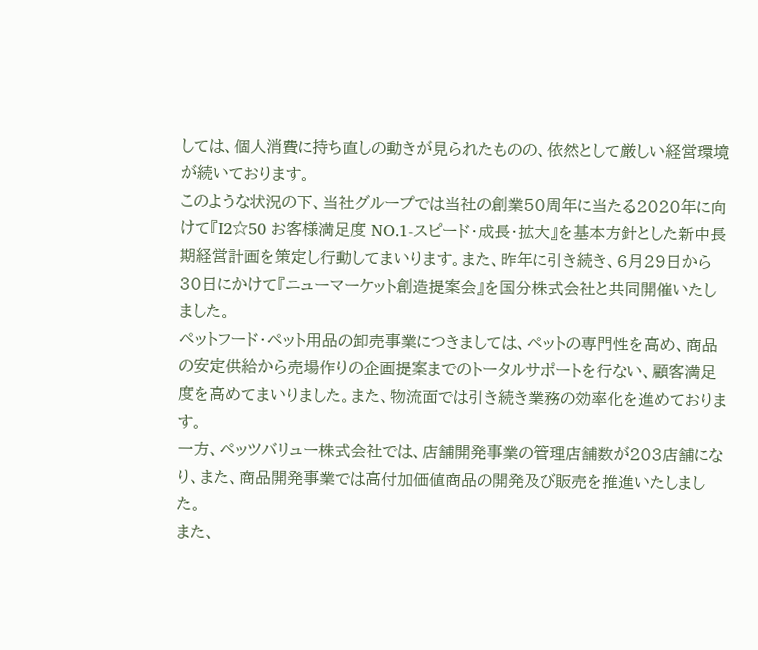しては、個人消費に持ち直しの動きが見られたものの、依然として厳しい経営環境が続いております。
このような状況の下、当社グループでは当社の創業50周年に当たる2020年に向けて『I2☆50 お客様満足度 NO.1-スピード・成長・拡大』を基本方針とした新中長期経営計画を策定し行動してまいります。また、昨年に引き続き、6月29日から30日にかけて『ニューマーケット創造提案会』を国分株式会社と共同開催いたしました。
ペットフード・ペット用品の卸売事業につきましては、ペットの専門性を高め、商品の安定供給から売場作りの企画提案までのトータルサポートを行ない、顧客満足度を高めてまいりました。また、物流面では引き続き業務の効率化を進めております。
一方、ペッツバリュー株式会社では、店舗開発事業の管理店舗数が203店舗になり、また、商品開発事業では高付加価値商品の開発及び販売を推進いたしました。
また、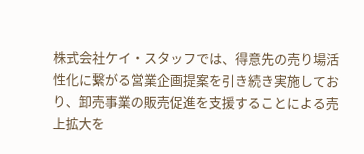株式会社ケイ・スタッフでは、得意先の売り場活性化に繋がる営業企画提案を引き続き実施しており、卸売事業の販売促進を支援することによる売上拡大を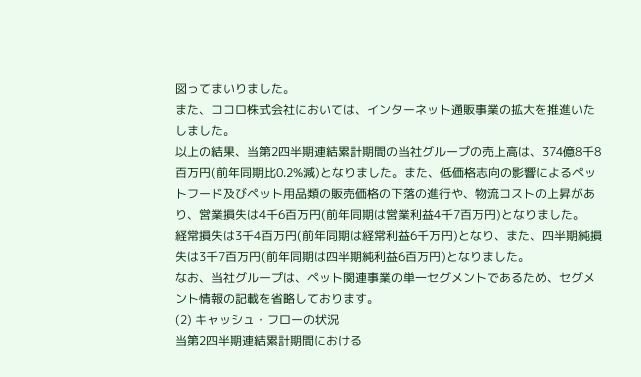図ってまいりました。
また、ココロ株式会社においては、インターネット通販事業の拡大を推進いたしました。
以上の結果、当第2四半期連結累計期間の当社グループの売上高は、374億8千8百万円(前年同期比0.2%減)となりました。また、低価格志向の影響によるペットフード及びペット用品類の販売価格の下落の進行や、物流コストの上昇があり、営業損失は4千6百万円(前年同期は営業利益4千7百万円)となりました。
経常損失は3千4百万円(前年同期は経常利益6千万円)となり、また、四半期純損失は3千7百万円(前年同期は四半期純利益6百万円)となりました。
なお、当社グループは、ペット関連事業の単一セグメントであるため、セグメント情報の記載を省略しております。
(2) キャッシュ・フローの状況
当第2四半期連結累計期間における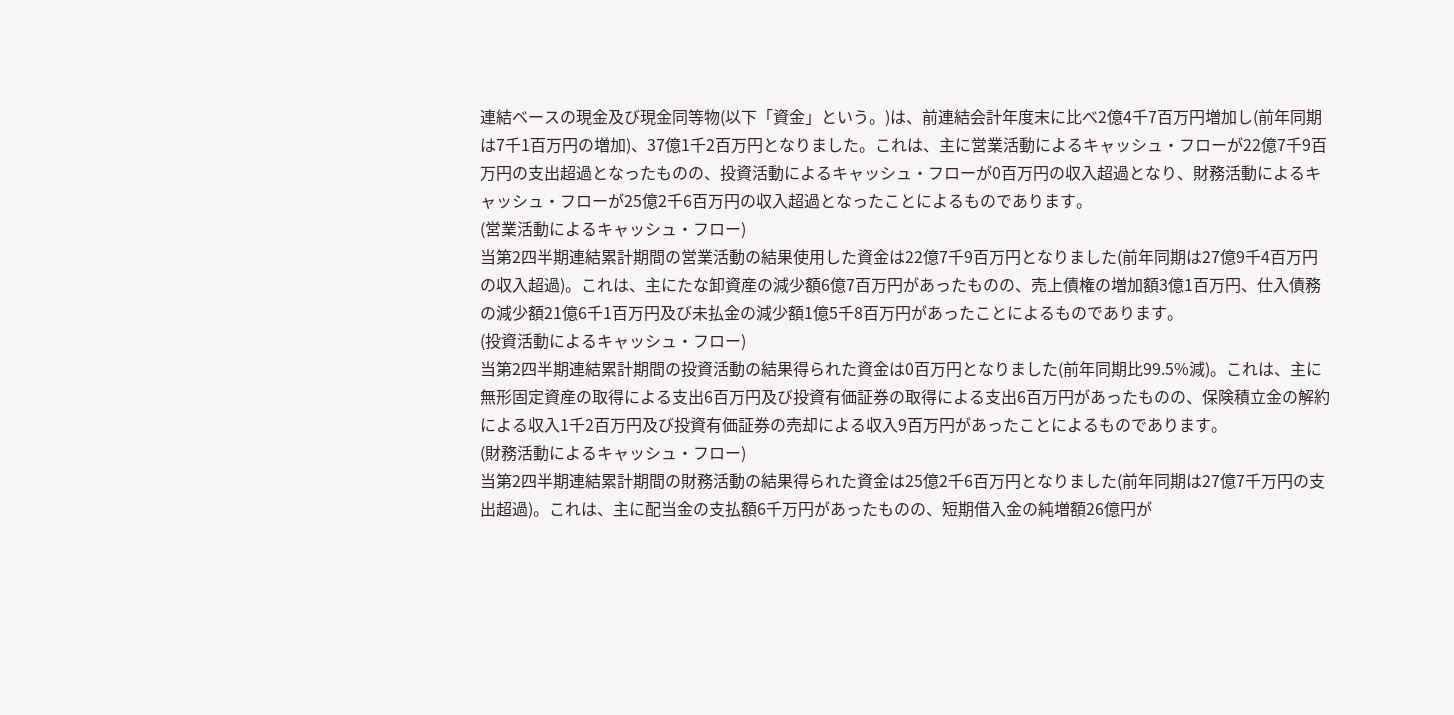連結ベースの現金及び現金同等物(以下「資金」という。)は、前連結会計年度末に比べ2億4千7百万円増加し(前年同期は7千1百万円の増加)、37億1千2百万円となりました。これは、主に営業活動によるキャッシュ・フローが22億7千9百万円の支出超過となったものの、投資活動によるキャッシュ・フローが0百万円の収入超過となり、財務活動によるキャッシュ・フローが25億2千6百万円の収入超過となったことによるものであります。
(営業活動によるキャッシュ・フロー)
当第2四半期連結累計期間の営業活動の結果使用した資金は22億7千9百万円となりました(前年同期は27億9千4百万円の収入超過)。これは、主にたな卸資産の減少額6億7百万円があったものの、売上債権の増加額3億1百万円、仕入債務の減少額21億6千1百万円及び未払金の減少額1億5千8百万円があったことによるものであります。
(投資活動によるキャッシュ・フロー)
当第2四半期連結累計期間の投資活動の結果得られた資金は0百万円となりました(前年同期比99.5%減)。これは、主に無形固定資産の取得による支出6百万円及び投資有価証券の取得による支出6百万円があったものの、保険積立金の解約による収入1千2百万円及び投資有価証券の売却による収入9百万円があったことによるものであります。
(財務活動によるキャッシュ・フロー)
当第2四半期連結累計期間の財務活動の結果得られた資金は25億2千6百万円となりました(前年同期は27億7千万円の支出超過)。これは、主に配当金の支払額6千万円があったものの、短期借入金の純増額26億円が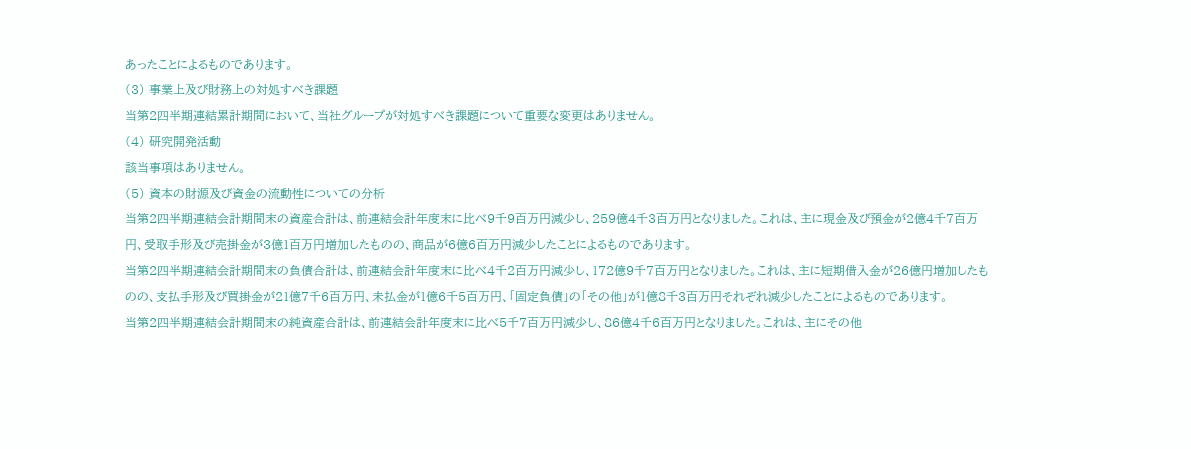あったことによるものであります。
(3) 事業上及び財務上の対処すべき課題
当第2四半期連結累計期間において、当社グループが対処すべき課題について重要な変更はありません。
(4) 研究開発活動
該当事項はありません。
(5) 資本の財源及び資金の流動性についての分析
当第2四半期連結会計期間末の資産合計は、前連結会計年度末に比べ9千9百万円減少し、259億4千3百万円となりました。これは、主に現金及び預金が2億4千7百万円、受取手形及び売掛金が3億1百万円増加したものの、商品が6億6百万円減少したことによるものであります。
当第2四半期連結会計期間末の負債合計は、前連結会計年度末に比べ4千2百万円減少し、172億9千7百万円となりました。これは、主に短期借入金が26億円増加したものの、支払手形及び買掛金が21億7千6百万円、未払金が1億6千5百万円、「固定負債」の「その他」が1億8千3百万円それぞれ減少したことによるものであります。
当第2四半期連結会計期間末の純資産合計は、前連結会計年度末に比べ5千7百万円減少し、86億4千6百万円となりました。これは、主にその他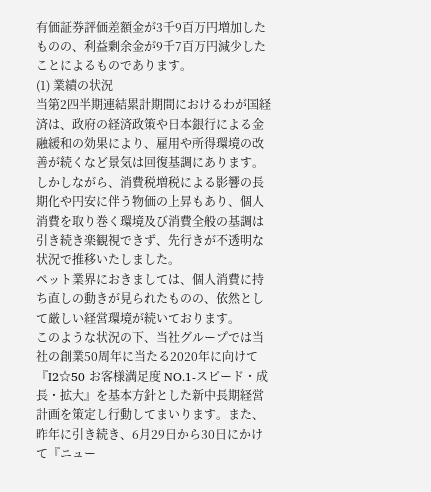有価証券評価差額金が3千9百万円増加したものの、利益剰余金が9千7百万円減少したことによるものであります。
(1) 業績の状況
当第2四半期連結累計期間におけるわが国経済は、政府の経済政策や日本銀行による金融緩和の効果により、雇用や所得環境の改善が続くなど景気は回復基調にあります。しかしながら、消費税増税による影響の長期化や円安に伴う物価の上昇もあり、個人消費を取り巻く環境及び消費全般の基調は引き続き楽観視できず、先行きが不透明な状況で推移いたしました。
ペット業界におきましては、個人消費に持ち直しの動きが見られたものの、依然として厳しい経営環境が続いております。
このような状況の下、当社グループでは当社の創業50周年に当たる2020年に向けて『I2☆50 お客様満足度 NO.1-スピード・成長・拡大』を基本方針とした新中長期経営計画を策定し行動してまいります。また、昨年に引き続き、6月29日から30日にかけて『ニュー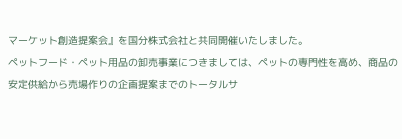マーケット創造提案会』を国分株式会社と共同開催いたしました。
ペットフード・ペット用品の卸売事業につきましては、ペットの専門性を高め、商品の安定供給から売場作りの企画提案までのトータルサ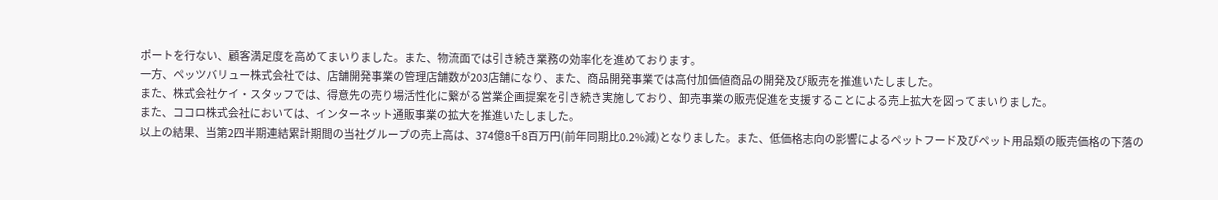ポートを行ない、顧客満足度を高めてまいりました。また、物流面では引き続き業務の効率化を進めております。
一方、ペッツバリュー株式会社では、店舗開発事業の管理店舗数が203店舗になり、また、商品開発事業では高付加価値商品の開発及び販売を推進いたしました。
また、株式会社ケイ・スタッフでは、得意先の売り場活性化に繋がる営業企画提案を引き続き実施しており、卸売事業の販売促進を支援することによる売上拡大を図ってまいりました。
また、ココロ株式会社においては、インターネット通販事業の拡大を推進いたしました。
以上の結果、当第2四半期連結累計期間の当社グループの売上高は、374億8千8百万円(前年同期比0.2%減)となりました。また、低価格志向の影響によるペットフード及びペット用品類の販売価格の下落の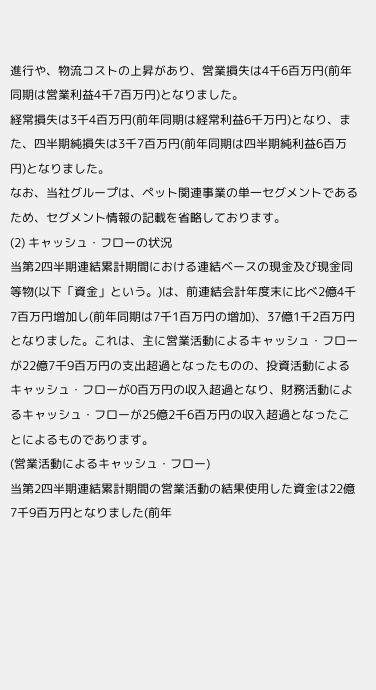進行や、物流コストの上昇があり、営業損失は4千6百万円(前年同期は営業利益4千7百万円)となりました。
経常損失は3千4百万円(前年同期は経常利益6千万円)となり、また、四半期純損失は3千7百万円(前年同期は四半期純利益6百万円)となりました。
なお、当社グループは、ペット関連事業の単一セグメントであるため、セグメント情報の記載を省略しております。
(2) キャッシュ・フローの状況
当第2四半期連結累計期間における連結ベースの現金及び現金同等物(以下「資金」という。)は、前連結会計年度末に比べ2億4千7百万円増加し(前年同期は7千1百万円の増加)、37億1千2百万円となりました。これは、主に営業活動によるキャッシュ・フローが22億7千9百万円の支出超過となったものの、投資活動によるキャッシュ・フローが0百万円の収入超過となり、財務活動によるキャッシュ・フローが25億2千6百万円の収入超過となったことによるものであります。
(営業活動によるキャッシュ・フロー)
当第2四半期連結累計期間の営業活動の結果使用した資金は22億7千9百万円となりました(前年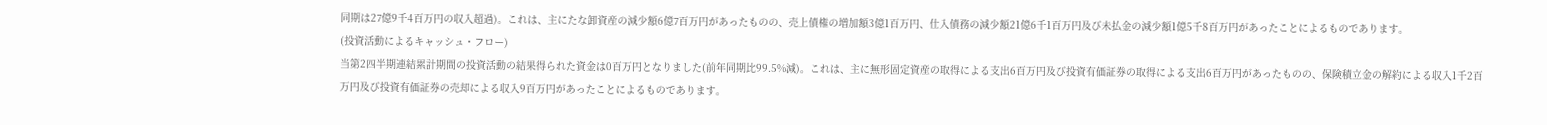同期は27億9千4百万円の収入超過)。これは、主にたな卸資産の減少額6億7百万円があったものの、売上債権の増加額3億1百万円、仕入債務の減少額21億6千1百万円及び未払金の減少額1億5千8百万円があったことによるものであります。
(投資活動によるキャッシュ・フロー)
当第2四半期連結累計期間の投資活動の結果得られた資金は0百万円となりました(前年同期比99.5%減)。これは、主に無形固定資産の取得による支出6百万円及び投資有価証券の取得による支出6百万円があったものの、保険積立金の解約による収入1千2百万円及び投資有価証券の売却による収入9百万円があったことによるものであります。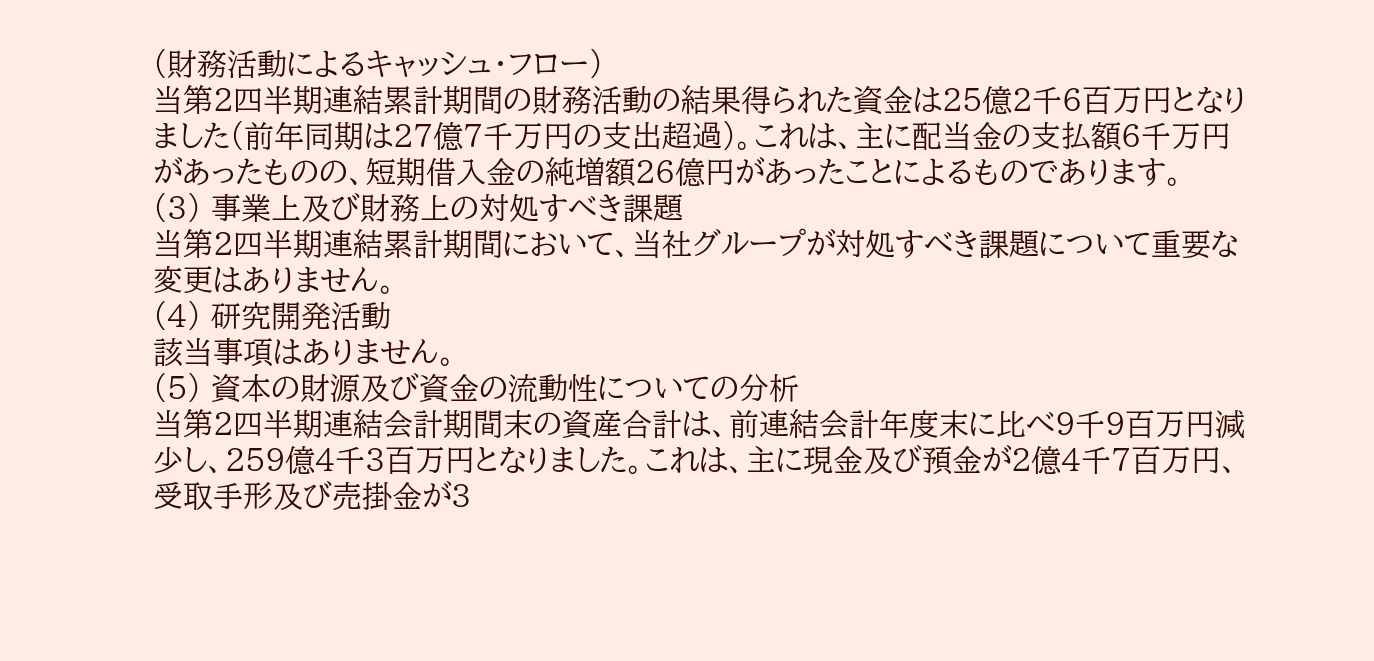(財務活動によるキャッシュ・フロー)
当第2四半期連結累計期間の財務活動の結果得られた資金は25億2千6百万円となりました(前年同期は27億7千万円の支出超過)。これは、主に配当金の支払額6千万円があったものの、短期借入金の純増額26億円があったことによるものであります。
(3) 事業上及び財務上の対処すべき課題
当第2四半期連結累計期間において、当社グループが対処すべき課題について重要な変更はありません。
(4) 研究開発活動
該当事項はありません。
(5) 資本の財源及び資金の流動性についての分析
当第2四半期連結会計期間末の資産合計は、前連結会計年度末に比べ9千9百万円減少し、259億4千3百万円となりました。これは、主に現金及び預金が2億4千7百万円、受取手形及び売掛金が3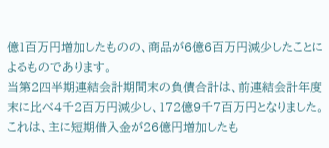億1百万円増加したものの、商品が6億6百万円減少したことによるものであります。
当第2四半期連結会計期間末の負債合計は、前連結会計年度末に比べ4千2百万円減少し、172億9千7百万円となりました。これは、主に短期借入金が26億円増加したも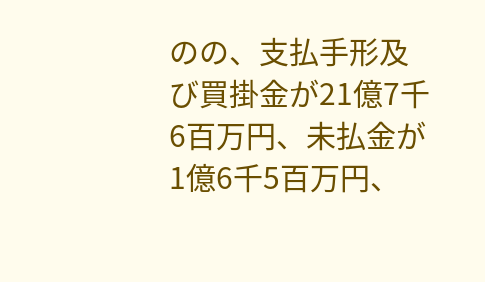のの、支払手形及び買掛金が21億7千6百万円、未払金が1億6千5百万円、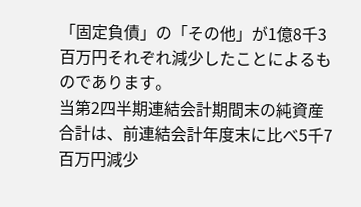「固定負債」の「その他」が1億8千3百万円それぞれ減少したことによるものであります。
当第2四半期連結会計期間末の純資産合計は、前連結会計年度末に比べ5千7百万円減少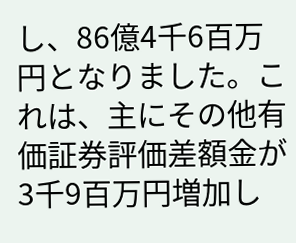し、86億4千6百万円となりました。これは、主にその他有価証券評価差額金が3千9百万円増加し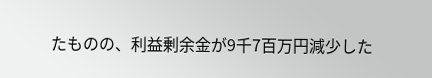たものの、利益剰余金が9千7百万円減少した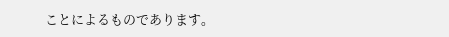ことによるものであります。